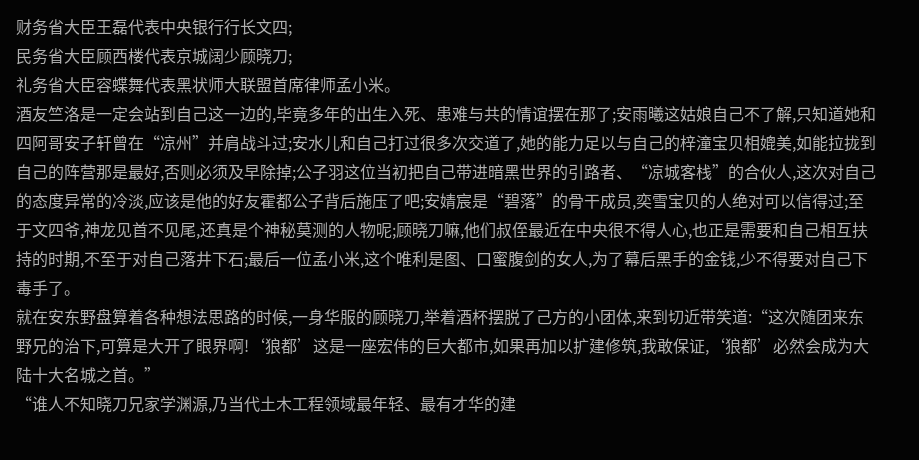财务省大臣王磊代表中央银行行长文四;
民务省大臣顾西楼代表京城阔少顾晓刀;
礼务省大臣容蝶舞代表黑状师大联盟首席律师孟小米。
酒友竺洛是一定会站到自己这一边的,毕竟多年的出生入死、患难与共的情谊摆在那了;安雨曦这姑娘自己不了解,只知道她和四阿哥安子轩曾在“凉州”并肩战斗过;安水儿和自己打过很多次交道了,她的能力足以与自己的梓潼宝贝相媲美,如能拉拢到自己的阵营那是最好,否则必须及早除掉;公子羽这位当初把自己带进暗黑世界的引路者、“凉城客栈”的合伙人,这次对自己的态度异常的冷淡,应该是他的好友霍都公子背后施压了吧;安婧宸是“碧落”的骨干成员,奕雪宝贝的人绝对可以信得过;至于文四爷,神龙见首不见尾,还真是个神秘莫测的人物呢;顾晓刀嘛,他们叔侄最近在中央很不得人心,也正是需要和自己相互扶持的时期,不至于对自己落井下石;最后一位孟小米,这个唯利是图、口蜜腹剑的女人,为了幕后黑手的金钱,少不得要对自己下毒手了。
就在安东野盘算着各种想法思路的时候,一身华服的顾晓刀,举着酒杯摆脱了己方的小团体,来到切近带笑道:“这次随团来东野兄的治下,可算是大开了眼界啊!‘狼都’这是一座宏伟的巨大都市,如果再加以扩建修筑,我敢保证,‘狼都’必然会成为大陆十大名城之首。”
“谁人不知晓刀兄家学渊源,乃当代土木工程领域最年轻、最有才华的建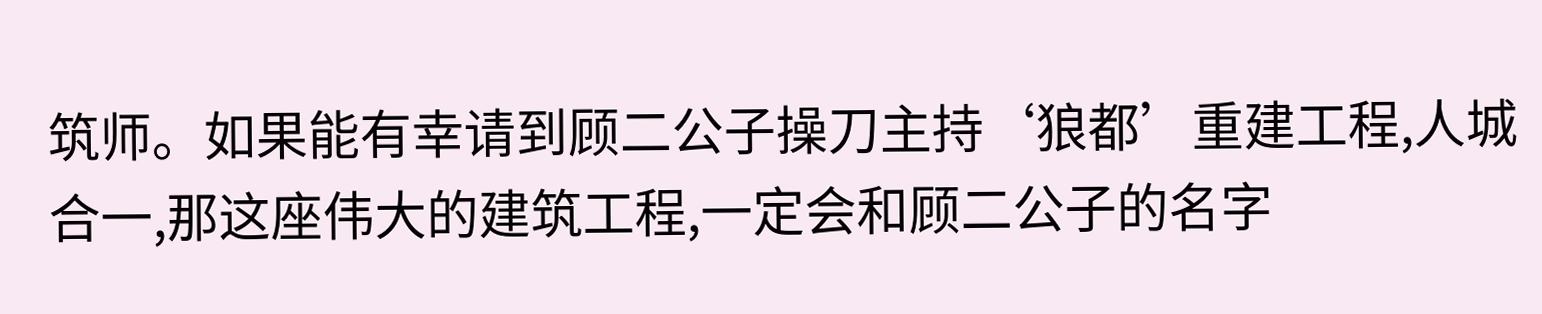筑师。如果能有幸请到顾二公子操刀主持‘狼都’重建工程,人城合一,那这座伟大的建筑工程,一定会和顾二公子的名字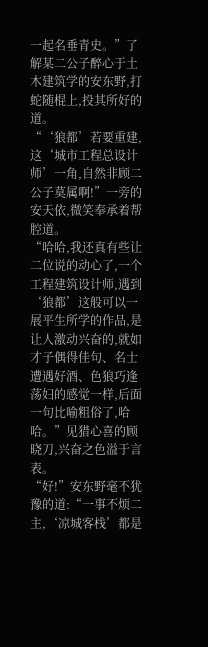一起名垂青史。”了解某二公子醉心于土木建筑学的安东野,打蛇随棍上,投其所好的道。
“‘狼都’若要重建,这‘城市工程总设计师’一角,自然非顾二公子莫属啊!”一旁的安天依,微笑奉承着帮腔道。
“哈哈,我还真有些让二位说的动心了,一个工程建筑设计师,遇到‘狼都’这般可以一展平生所学的作品,是让人激动兴奋的,就如才子偶得佳句、名士遭遇好酒、色狼巧逢荡妇的感觉一样,后面一句比喻粗俗了,哈哈。”见猎心喜的顾晓刀,兴奋之色溢于言表。
“好!”安东野毫不犹豫的道:“一事不烦二主,‘凉城客栈’都是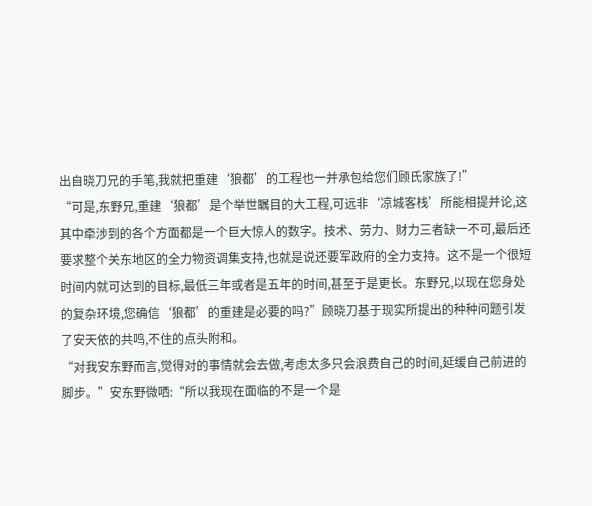出自晓刀兄的手笔,我就把重建‘狼都’的工程也一并承包给您们顾氏家族了!”
“可是,东野兄,重建‘狼都’是个举世瞩目的大工程,可远非‘凉城客栈’所能相提并论,这其中牵涉到的各个方面都是一个巨大惊人的数字。技术、劳力、财力三者缺一不可,最后还要求整个关东地区的全力物资调集支持,也就是说还要军政府的全力支持。这不是一个很短时间内就可达到的目标,最低三年或者是五年的时间,甚至于是更长。东野兄,以现在您身处的复杂环境,您确信‘狼都’的重建是必要的吗?”顾晓刀基于现实所提出的种种问题引发了安天依的共鸣,不住的点头附和。
“对我安东野而言,觉得对的事情就会去做,考虑太多只会浪费自己的时间,延缓自己前进的脚步。”安东野微哂:“所以我现在面临的不是一个是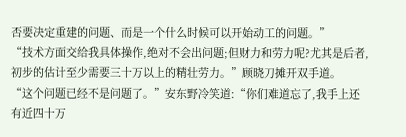否要决定重建的问题、而是一个什么时候可以开始动工的问题。”
“技术方面交给我具体操作,绝对不会出问题;但财力和劳力呢?尤其是后者,初步的估计至少需要三十万以上的精壮劳力。”顾晓刀摊开双手道。
“这个问题已经不是问题了。”安东野冷笑道:“你们难道忘了,我手上还有近四十万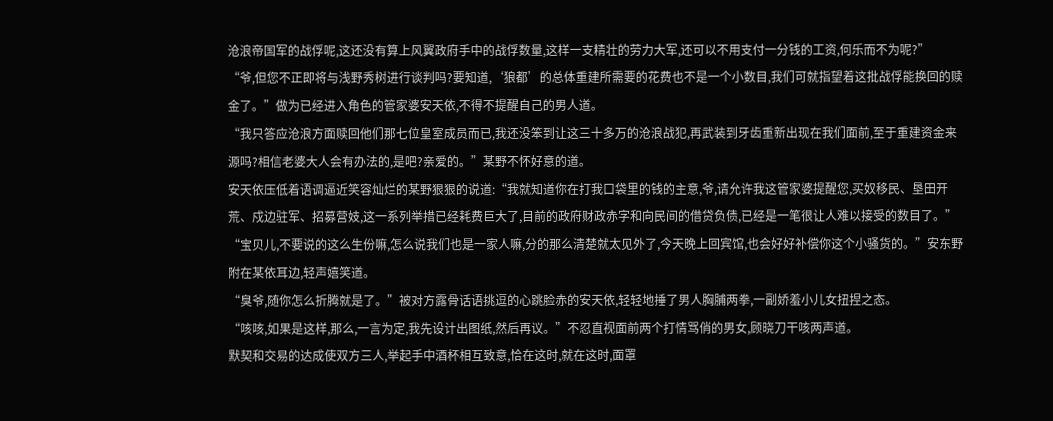沧浪帝国军的战俘呢,这还没有算上风翼政府手中的战俘数量,这样一支精壮的劳力大军,还可以不用支付一分钱的工资,何乐而不为呢?”
“爷,但您不正即将与浅野秀树进行谈判吗?要知道,‘狼都’的总体重建所需要的花费也不是一个小数目,我们可就指望着这批战俘能换回的赎金了。”做为已经进入角色的管家婆安天依,不得不提醒自己的男人道。
“我只答应沧浪方面赎回他们那七位皇室成员而已,我还没笨到让这三十多万的沧浪战犯,再武装到牙齿重新出现在我们面前,至于重建资金来源吗?相信老婆大人会有办法的,是吧?亲爱的。”某野不怀好意的道。
安天依压低着语调逼近笑容灿烂的某野狠狠的说道:“我就知道你在打我口袋里的钱的主意,爷,请允许我这管家婆提醒您,买奴移民、垦田开荒、戍边驻军、招募营妓,这一系列举措已经耗费巨大了,目前的政府财政赤字和向民间的借贷负债,已经是一笔很让人难以接受的数目了。”
“宝贝儿,不要说的这么生份嘛,怎么说我们也是一家人嘛,分的那么清楚就太见外了,今天晚上回宾馆,也会好好补偿你这个小骚货的。”安东野附在某依耳边,轻声嬉笑道。
“臭爷,随你怎么折腾就是了。”被对方露骨话语挑逗的心跳脸赤的安天依,轻轻地捶了男人胸脯两拳,一副娇羞小儿女扭捏之态。
“咳咳,如果是这样,那么,一言为定,我先设计出图纸,然后再议。”不忍直视面前两个打情骂俏的男女,顾晓刀干咳两声道。
默契和交易的达成使双方三人,举起手中酒杯相互致意,恰在这时,就在这时,面罩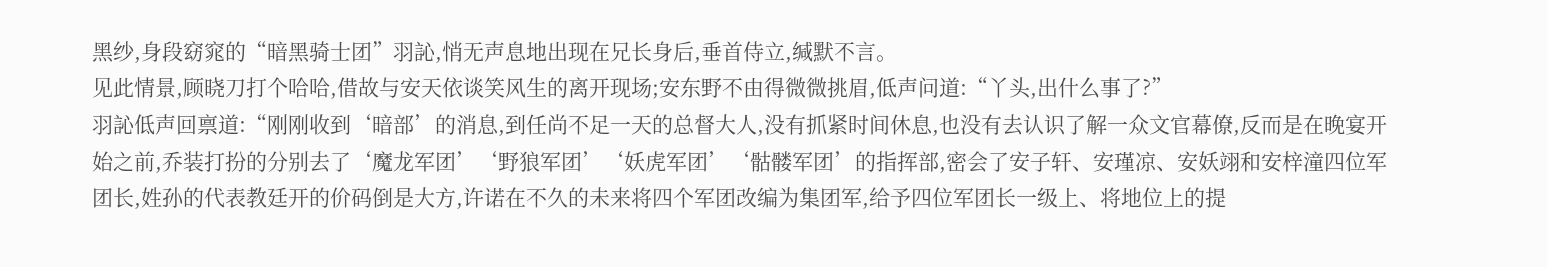黑纱,身段窈窕的“暗黑骑士团”羽訫,悄无声息地出现在兄长身后,垂首侍立,缄默不言。
见此情景,顾晓刀打个哈哈,借故与安天依谈笑风生的离开现场;安东野不由得微微挑眉,低声问道:“丫头,出什么事了?”
羽訫低声回禀道:“刚刚收到‘暗部’的消息,到任尚不足一天的总督大人,没有抓紧时间休息,也没有去认识了解一众文官幕僚,反而是在晚宴开始之前,乔装打扮的分别去了‘魔龙军团’‘野狼军团’‘妖虎军团’‘骷髅军团’的指挥部,密会了安子轩、安瑾凉、安妖翊和安梓潼四位军团长,姓孙的代表教廷开的价码倒是大方,许诺在不久的未来将四个军团改编为集团军,给予四位军团长一级上、将地位上的提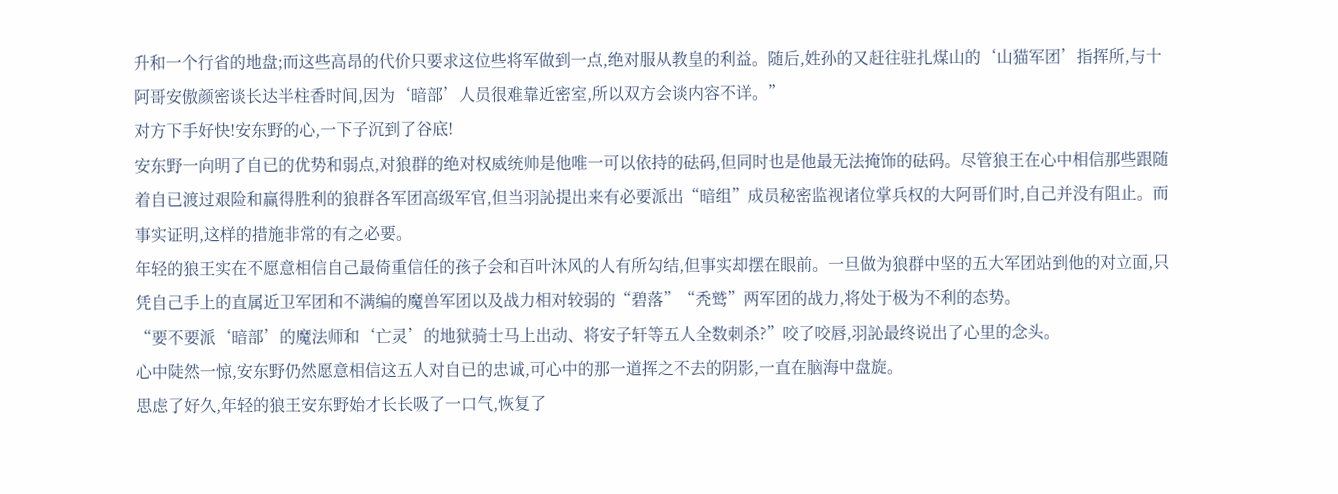升和一个行省的地盘;而这些高昂的代价只要求这位些将军做到一点,绝对服从教皇的利益。随后,姓孙的又赶往驻扎煤山的‘山猫军团’指挥所,与十阿哥安傲颜密谈长达半柱香时间,因为‘暗部’人员很难靠近密室,所以双方会谈内容不详。”
对方下手好快!安东野的心,一下子沉到了谷底!
安东野一向明了自已的优势和弱点,对狼群的绝对权威统帅是他唯一可以依持的砝码,但同时也是他最无法掩饰的砝码。尽管狼王在心中相信那些跟随着自已渡过艰险和赢得胜利的狼群各军团高级军官,但当羽訫提出来有必要派出“暗组”成员秘密监视诸位掌兵权的大阿哥们时,自己并没有阻止。而事实证明,这样的措施非常的有之必要。
年轻的狼王实在不愿意相信自己最倚重信任的孩子会和百叶沐风的人有所勾结,但事实却摆在眼前。一旦做为狼群中坚的五大军团站到他的对立面,只凭自己手上的直属近卫军团和不满编的魔兽军团以及战力相对较弱的“碧落”“秃鹫”两军团的战力,将处于极为不利的态势。
“要不要派‘暗部’的魔法师和‘亡灵’的地狱骑士马上出动、将安子轩等五人全数刺杀?”咬了咬唇,羽訫最终说出了心里的念头。
心中陡然一惊,安东野仍然愿意相信这五人对自已的忠诚,可心中的那一道挥之不去的阴影,一直在脑海中盘旋。
思虑了好久,年轻的狼王安东野始才长长吸了一口气,恢复了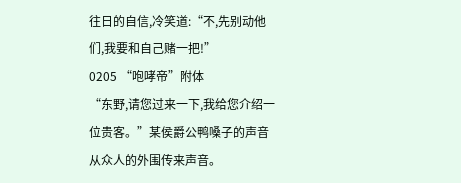往日的自信,冷笑道:“不,先别动他们,我要和自己赌一把!”
0205 “咆哮帝”附体
“东野,请您过来一下,我给您介绍一位贵客。”某侯爵公鸭嗓子的声音从众人的外围传来声音。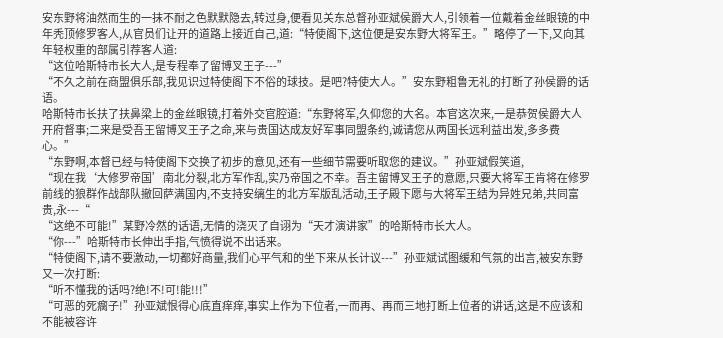安东野将油然而生的一抹不耐之色默默隐去,转过身,便看见关东总督孙亚斌侯爵大人,引领着一位戴着金丝眼镜的中年秃顶修罗客人,从官员们让开的道路上接近自己,道:“特使阁下,这位便是安东野大将军王。”略停了一下,又向其年轻权重的部属引荐客人道:
“这位哈斯特市长大人,是专程奉了留博叉王子---”
“不久之前在商盟俱乐部,我见识过特使阁下不俗的球技。是吧?特使大人。”安东野粗鲁无礼的打断了孙侯爵的话语。
哈斯特市长扶了扶鼻梁上的金丝眼镜,打着外交官腔道:“东野将军,久仰您的大名。本官这次来,一是恭贺侯爵大人开府督事;二来是受吾王留博叉王子之命,来与贵国达成友好军事同盟条约,诚请您从两国长远利益出发,多多费心。”
“东野啊,本督已经与特使阁下交换了初步的意见,还有一些细节需要听取您的建议。”孙亚斌假笑道,
“现在我‘大修罗帝国’南北分裂,北方军作乱,实乃帝国之不幸。吾主留博叉王子的意愿,只要大将军王肯将在修罗前线的狼群作战部队撤回萨满国内,不支持安缡生的北方军版乱活动,王子殿下愿与大将军王结为异姓兄弟,共同富贵,永---“
“这绝不可能!”某野冷然的话语,无情的浇灭了自诩为“天才演讲家”的哈斯特市长大人。
“你---”哈斯特市长伸出手指,气愤得说不出话来。
“特使阁下,请不要激动,一切都好商量,我们心平气和的坐下来从长计议---”孙亚斌试图缓和气氛的出言,被安东野又一次打断:
“听不懂我的话吗?绝!不!可!能!!!”
“可恶的死瘸子!”孙亚斌恨得心底直痒痒,事实上作为下位者,一而再、再而三地打断上位者的讲话,这是不应该和不能被容许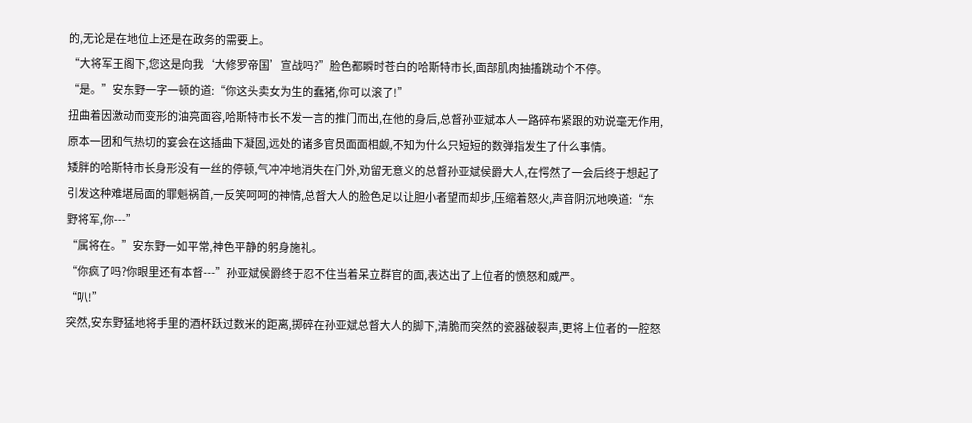的,无论是在地位上还是在政务的需要上。
“大将军王阁下,您这是向我‘大修罗帝国’宣战吗?”脸色都瞬时苍白的哈斯特市长,面部肌肉抽搐跳动个不停。
“是。”安东野一字一顿的道:“你这头卖女为生的蠢猪,你可以滚了!”
扭曲着因激动而变形的油亮面容,哈斯特市长不发一言的推门而出,在他的身后,总督孙亚斌本人一路碎布紧跟的劝说毫无作用,原本一团和气热切的宴会在这插曲下凝固,远处的诸多官员面面相觑,不知为什么只短短的数弹指发生了什么事情。
矮胖的哈斯特市长身形没有一丝的停顿,气冲冲地消失在门外,劝留无意义的总督孙亚斌侯爵大人,在愕然了一会后终于想起了引发这种难堪局面的罪魁祸首,一反笑呵呵的神情,总督大人的脸色足以让胆小者望而却步,压缩着怒火,声音阴沉地唤道:“东野将军,你---”
“属将在。”安东野一如平常,神色平静的躬身施礼。
“你疯了吗?你眼里还有本督---”孙亚斌侯爵终于忍不住当着呆立群官的面,表达出了上位者的愤怒和威严。
“叭!”
突然,安东野猛地将手里的酒杯跃过数米的距离,掷碎在孙亚斌总督大人的脚下,清脆而突然的瓷器破裂声,更将上位者的一腔怒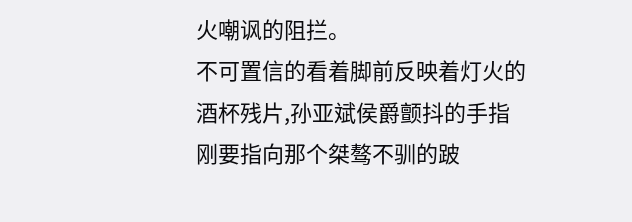火嘲讽的阻拦。
不可置信的看着脚前反映着灯火的酒杯残片,孙亚斌侯爵颤抖的手指刚要指向那个桀骜不驯的跛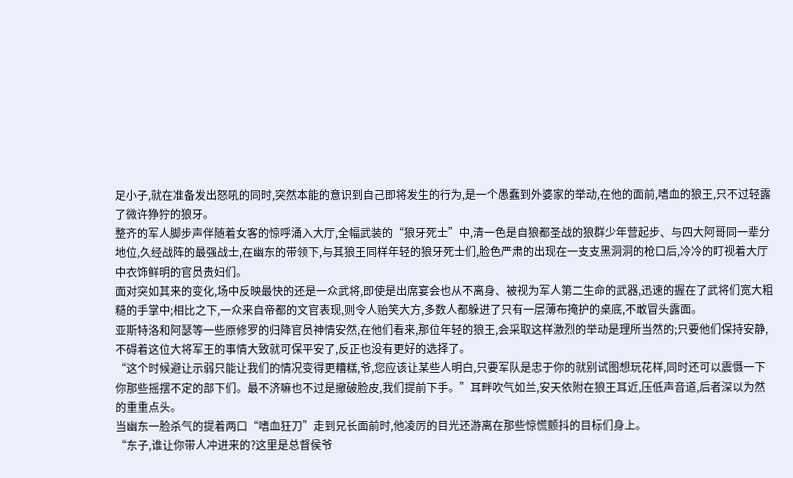足小子,就在准备发出怒吼的同时,突然本能的意识到自己即将发生的行为,是一个愚蠢到外婆家的举动,在他的面前,嗜血的狼王,只不过轻露了微许狰狞的狼牙。
整齐的军人脚步声伴随着女客的惊呼涌入大厅,全幅武装的“狼牙死士”中,清一色是自狼都圣战的狼群少年营起步、与四大阿哥同一辈分地位,久经战阵的最强战士,在幽东的带领下,与其狼王同样年轻的狼牙死士们,脸色严肃的出现在一支支黑洞洞的枪口后,冷冷的盯视着大厅中衣饰鲜明的官员贵妇们。
面对突如其来的变化,场中反映最快的还是一众武将,即使是出席宴会也从不离身、被视为军人第二生命的武器,迅速的握在了武将们宽大粗糙的手掌中;相比之下,一众来自帝都的文官表现,则令人贻笑大方,多数人都躲进了只有一层薄布掩护的桌底,不敢冒头露面。
亚斯特洛和阿瑟等一些原修罗的归降官员神情安然,在他们看来,那位年轻的狼王,会采取这样激烈的举动是理所当然的;只要他们保持安静,不碍着这位大将军王的事情大致就可保平安了,反正也没有更好的选择了。
“这个时候避让示弱只能让我们的情况变得更糟糕,爷,您应该让某些人明白,只要军队是忠于你的就别试图想玩花样,同时还可以震慑一下你那些摇摆不定的部下们。最不济嘛也不过是撤破脸皮,我们提前下手。”耳畔吹气如兰,安天依附在狼王耳近,压低声音道,后者深以为然的重重点头。
当幽东一脸杀气的提着两口“嗜血狂刀”走到兄长面前时,他凌厉的目光还游离在那些惊慌颤抖的目标们身上。
“东子,谁让你带人冲进来的?这里是总督侯爷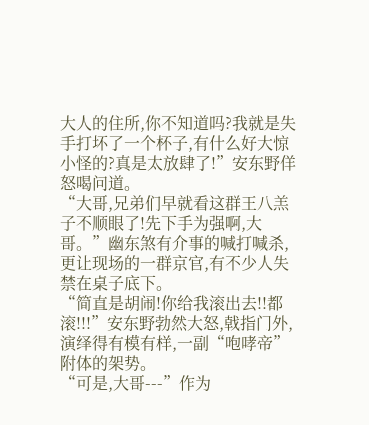大人的住所,你不知道吗?我就是失手打坏了一个杯子,有什么好大惊小怪的?真是太放肆了!”安东野佯怒喝问道。
“大哥,兄弟们早就看这群王八羔子不顺眼了!先下手为强啊,大哥。”幽东煞有介事的喊打喊杀,更让现场的一群京官,有不少人失禁在桌子底下。
“简直是胡闹!你给我滚出去!!都滚!!!”安东野勃然大怒,戟指门外,演绎得有模有样,一副“咆哮帝”附体的架势。
“可是,大哥---”作为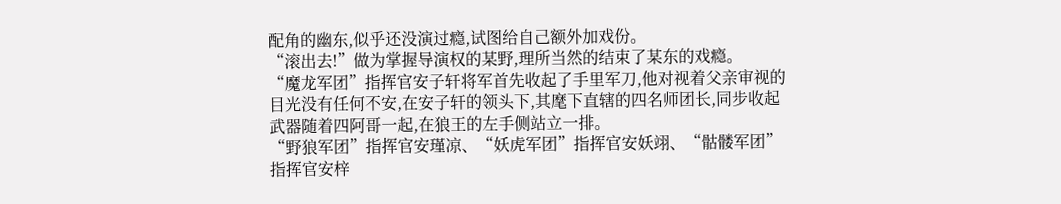配角的幽东,似乎还没演过瘾,试图给自己额外加戏份。
“滚出去!”做为掌握导演权的某野,理所当然的结束了某东的戏瘾。
“魔龙军团”指挥官安子轩将军首先收起了手里军刀,他对视着父亲审视的目光没有任何不安,在安子轩的领头下,其麾下直辖的四名师团长,同步收起武器随着四阿哥一起,在狼王的左手侧站立一排。
“野狼军团”指挥官安瑾凉、“妖虎军团”指挥官安妖翊、“骷髅军团”指挥官安梓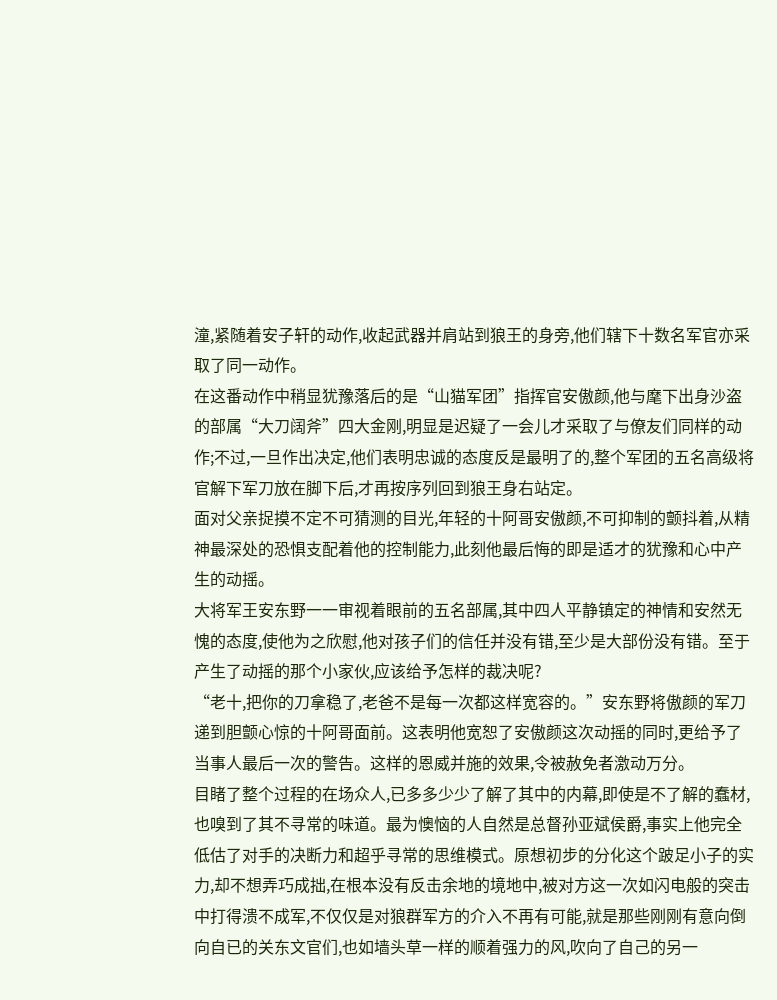潼,紧随着安子轩的动作,收起武器并肩站到狼王的身旁,他们辖下十数名军官亦采取了同一动作。
在这番动作中稍显犹豫落后的是“山猫军团”指挥官安傲颜,他与麾下出身沙盗的部属“大刀阔斧”四大金刚,明显是迟疑了一会儿才采取了与僚友们同样的动作;不过,一旦作出决定,他们表明忠诚的态度反是最明了的,整个军团的五名高级将官解下军刀放在脚下后,才再按序列回到狼王身右站定。
面对父亲捉摸不定不可猜测的目光,年轻的十阿哥安傲颜,不可抑制的颤抖着,从精神最深处的恐惧支配着他的控制能力,此刻他最后悔的即是适才的犹豫和心中产生的动摇。
大将军王安东野一一审视着眼前的五名部属,其中四人平静镇定的神情和安然无愧的态度,使他为之欣慰,他对孩子们的信任并没有错,至少是大部份没有错。至于产生了动摇的那个小家伙,应该给予怎样的裁决呢?
“老十,把你的刀拿稳了,老爸不是每一次都这样宽容的。”安东野将傲颜的军刀递到胆颤心惊的十阿哥面前。这表明他宽恕了安傲颜这次动摇的同时,更给予了当事人最后一次的警告。这样的恩威并施的效果,令被赦免者激动万分。
目睹了整个过程的在场众人,已多多少少了解了其中的内幕,即使是不了解的蠢材,也嗅到了其不寻常的味道。最为懊恼的人自然是总督孙亚斌侯爵,事实上他完全低估了对手的决断力和超乎寻常的思维模式。原想初步的分化这个跛足小子的实力,却不想弄巧成拙,在根本没有反击余地的境地中,被对方这一次如闪电般的突击中打得溃不成军,不仅仅是对狼群军方的介入不再有可能,就是那些刚刚有意向倒向自已的关东文官们,也如墙头草一样的顺着强力的风,吹向了自己的另一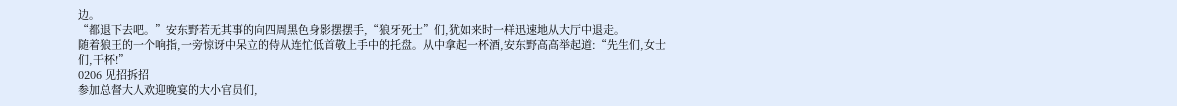边。
“都退下去吧。”安东野若无其事的向四周黑色身影摆摆手,“狼牙死士”们,犹如来时一样迅速地从大厅中退走。
随着狼王的一个响指,一旁惊讶中呆立的侍从连忙低首敬上手中的托盘。从中拿起一杯酒,安东野高高举起道:“先生们,女士们,干杯!”
0206 见招拆招
参加总督大人欢迎晚宴的大小官员们,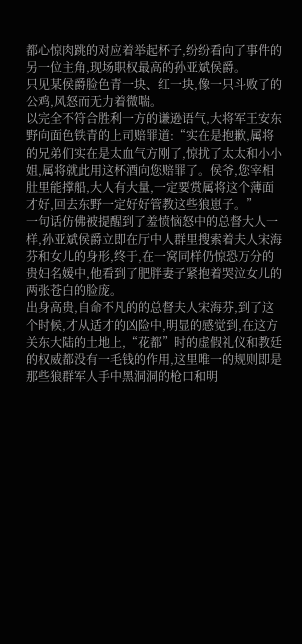都心惊肉跳的对应着举起杯子,纷纷看向了事件的另一位主角,现场职权最高的孙亚斌侯爵。
只见某侯爵脸色青一块、红一块,像一只斗败了的公鸡,风怒而无力着微喘。
以完全不符合胜利一方的谦逊语气,大将军王安东野向面色铁青的上司赔罪道:“实在是抱歉,属将的兄弟们实在是太血气方刚了,惊扰了太太和小小姐,属将就此用这杯酒向您赔罪了。侯爷,您宰相肚里能撑船,大人有大量,一定要赏属将这个薄面才好,回去东野一定好好管教这些狼崽子。”
一句话仿佛被提醒到了羞愤恼怒中的总督大人一样,孙亚斌侯爵立即在厅中人群里搜索着夫人宋海芬和女儿的身形,终于,在一窝同样仍惊恐万分的贵妇名媛中,他看到了肥胖妻子紧抱着哭泣女儿的两张苍白的脸庞。
出身高贵,自命不凡的的总督夫人宋海芬,到了这个时候,才从适才的凶险中,明显的感觉到,在这方关东大陆的土地上,“花都”时的虚假礼仪和教廷的权威都没有一毛钱的作用,这里唯一的规则即是那些狼群军人手中黑洞洞的枪口和明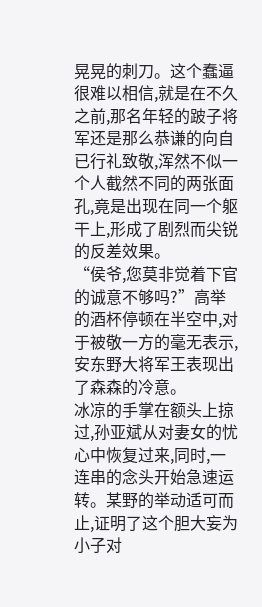晃晃的刺刀。这个蠢逼很难以相信,就是在不久之前,那名年轻的跛子将军还是那么恭谦的向自已行礼致敬,浑然不似一个人截然不同的两张面孔,竟是出现在同一个躯干上,形成了剧烈而尖锐的反差效果。
“侯爷,您莫非觉着下官的诚意不够吗?”高举的酒杯停顿在半空中,对于被敬一方的毫无表示,安东野大将军王表现出了森森的冷意。
冰凉的手掌在额头上掠过,孙亚斌从对妻女的忧心中恢复过来,同时,一连串的念头开始急速运转。某野的举动适可而止,证明了这个胆大妄为小子对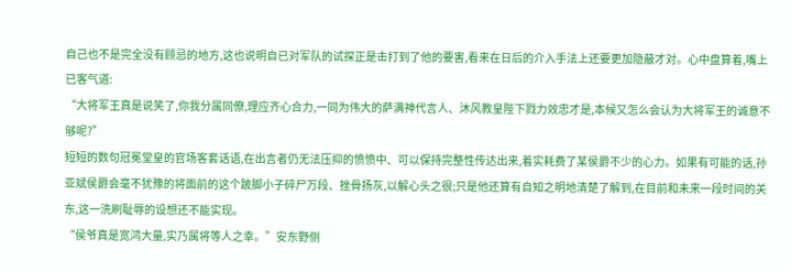自己也不是完全没有顾忌的地方,这也说明自已对军队的试探正是击打到了他的要害,看来在日后的介入手法上还要更加隐蔽才对。心中盘算着,嘴上已客气道:
“大将军王真是说笑了,你我分属同僚,理应齐心合力,一同为伟大的萨满神代言人、沐风教皇陛下戮力效忠才是,本候又怎么会认为大将军王的诚意不够呢?”
短短的数句冠冕堂皇的官场客套话语,在出言者仍无法压抑的愤愤中、可以保持完整性传达出来,着实耗费了某侯爵不少的心力。如果有可能的话,孙亚斌侯爵会毫不犹豫的将面前的这个跛脚小子碎尸万段、挫骨扬灰,以解心头之很;只是他还算有自知之明地清楚了解到,在目前和未来一段时间的关东,这一洗刷耻辱的设想还不能实现。
“侯爷真是宽鸿大量,实乃属将等人之幸。”安东野侧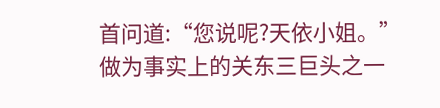首问道:“您说呢?天依小姐。”
做为事实上的关东三巨头之一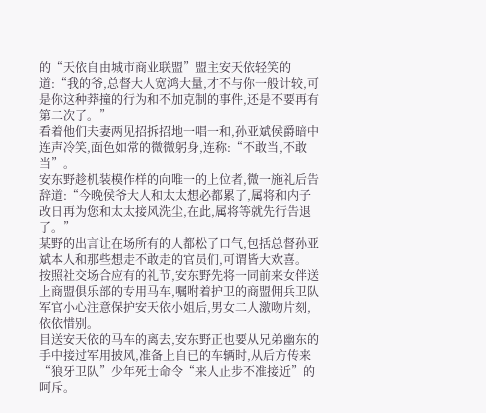的“天依自由城市商业联盟”盟主安天依轻笑的道:“我的爷,总督大人宽鸿大量,才不与你一般计较,可是你这种莽撞的行为和不加克制的事件,还是不要再有第二次了。”
看着他们夫妻两见招拆招地一唱一和,孙亚斌侯爵暗中连声冷笑,面色如常的微微躬身,连称:“不敢当,不敢当”。
安东野趁机装模作样的向唯一的上位者,微一施礼后告辞道:“今晚侯爷大人和太太想必都累了,属将和内子改日再为您和太太接风洗尘,在此,属将等就先行告退了。”
某野的出言让在场所有的人都松了口气,包括总督孙亚斌本人和那些想走不敢走的官员们,可谓皆大欢喜。
按照社交场合应有的礼节,安东野先将一同前来女伴送上商盟俱乐部的专用马车,嘱咐着护卫的商盟佣兵卫队军官小心注意保护安天依小姐后,男女二人激吻片刻,依依惜别。
目送安天依的马车的离去,安东野正也要从兄弟幽东的手中接过军用披风,准备上自已的车辆时,从后方传来“狼牙卫队”少年死士命令“来人止步不准接近”的呵斥。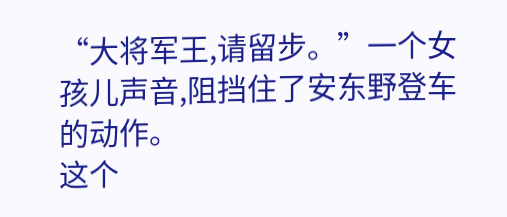“大将军王,请留步。”一个女孩儿声音,阻挡住了安东野登车的动作。
这个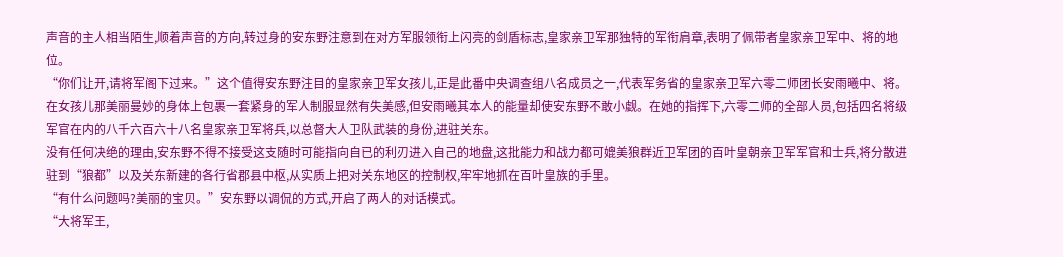声音的主人相当陌生,顺着声音的方向,转过身的安东野注意到在对方军服领衔上闪亮的剑盾标志,皇家亲卫军那独特的军衔肩章,表明了佩带者皇家亲卫军中、将的地位。
“你们让开,请将军阁下过来。”这个值得安东野注目的皇家亲卫军女孩儿,正是此番中央调查组八名成员之一,代表军务省的皇家亲卫军六零二师团长安雨曦中、将。
在女孩儿那美丽曼妙的身体上包裹一套紧身的军人制服显然有失美感,但安雨曦其本人的能量却使安东野不敢小觑。在她的指挥下,六零二师的全部人员,包括四名将级军官在内的八千六百六十八名皇家亲卫军将兵,以总督大人卫队武装的身份,进驻关东。
没有任何决绝的理由,安东野不得不接受这支随时可能指向自已的利刃进入自己的地盘,这批能力和战力都可媲美狼群近卫军团的百叶皇朝亲卫军军官和士兵,将分散进驻到“狼都”以及关东新建的各行省郡县中枢,从实质上把对关东地区的控制权,牢牢地抓在百叶皇族的手里。
“有什么问题吗?美丽的宝贝。”安东野以调侃的方式,开启了两人的对话模式。
“大将军王,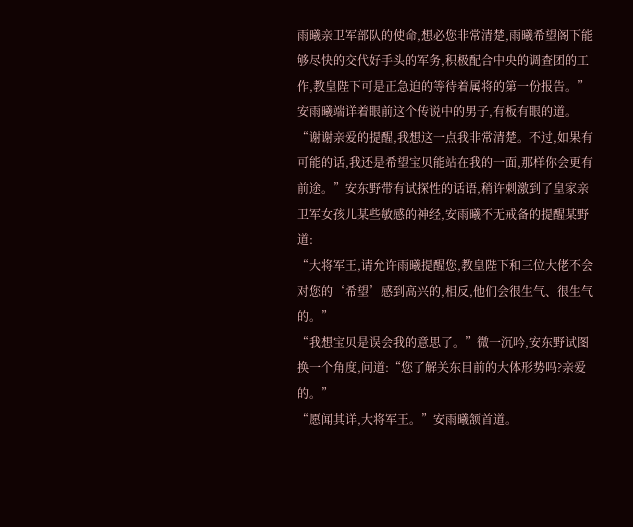雨曦亲卫军部队的使命,想必您非常清楚,雨曦希望阁下能够尽快的交代好手头的军务,积极配合中央的调查团的工作,教皇陛下可是正急迫的等待着属将的第一份报告。”安雨曦端详着眼前这个传说中的男子,有板有眼的道。
“谢谢亲爱的提醒,我想这一点我非常清楚。不过,如果有可能的话,我还是希望宝贝能站在我的一面,那样你会更有前途。”安东野带有试探性的话语,稍许刺激到了皇家亲卫军女孩儿某些敏感的神经,安雨曦不无戒备的提醒某野道:
“大将军王,请允许雨曦提醒您,教皇陛下和三位大佬不会对您的‘希望’感到高兴的,相反,他们会很生气、很生气的。”
“我想宝贝是误会我的意思了。”微一沉吟,安东野试图换一个角度,问道:“您了解关东目前的大体形势吗?亲爱的。”
“愿闻其详,大将军王。”安雨曦颔首道。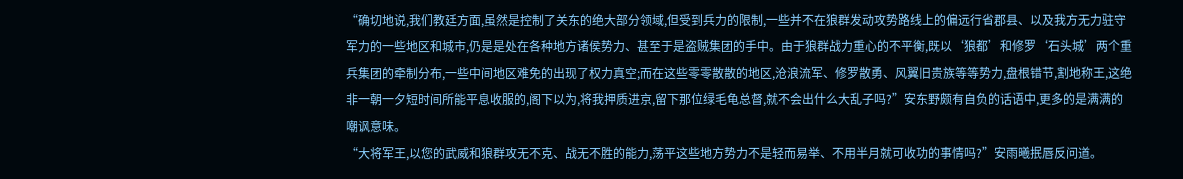“确切地说,我们教廷方面,虽然是控制了关东的绝大部分领域,但受到兵力的限制,一些并不在狼群发动攻势路线上的偏远行省郡县、以及我方无力驻守军力的一些地区和城市,仍是是处在各种地方诸侯势力、甚至于是盗贼集团的手中。由于狼群战力重心的不平衡,既以‘狼都’和修罗‘石头城’两个重兵集团的牵制分布,一些中间地区难免的出现了权力真空;而在这些零零散散的地区,沧浪流军、修罗散勇、风翼旧贵族等等势力,盘根错节,割地称王,这绝非一朝一夕短时间所能平息收服的,阁下以为,将我押质进京,留下那位绿毛龟总督,就不会出什么大乱子吗?”安东野颇有自负的话语中,更多的是满满的嘲讽意味。
“大将军王,以您的武威和狼群攻无不克、战无不胜的能力,荡平这些地方势力不是轻而易举、不用半月就可收功的事情吗?”安雨曦抿唇反问道。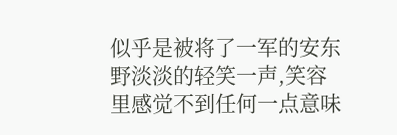似乎是被将了一军的安东野淡淡的轻笑一声,笑容里感觉不到任何一点意味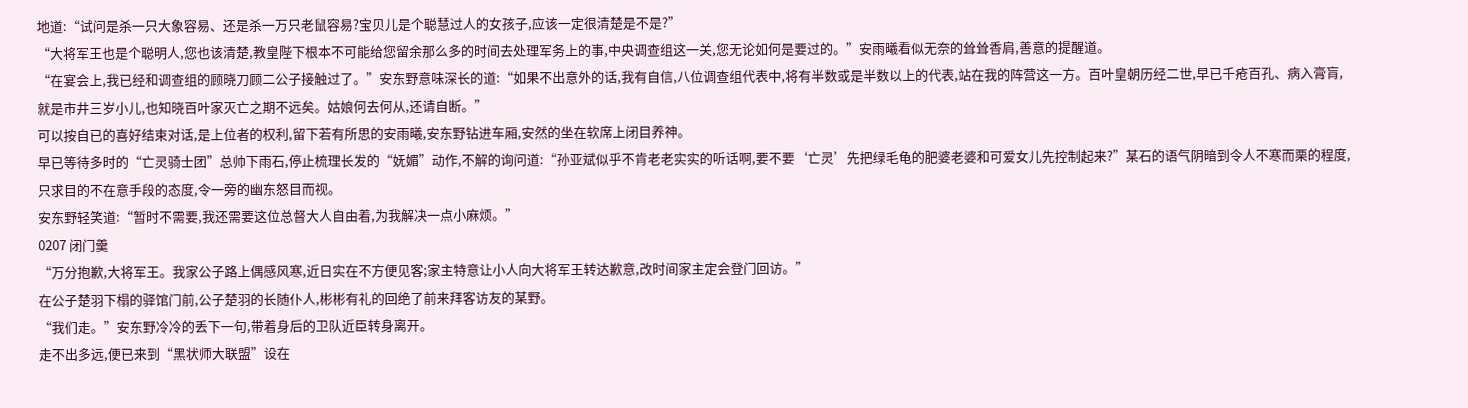地道:“试问是杀一只大象容易、还是杀一万只老鼠容易?宝贝儿是个聪慧过人的女孩子,应该一定很清楚是不是?”
“大将军王也是个聪明人,您也该清楚,教皇陛下根本不可能给您留余那么多的时间去处理军务上的事,中央调查组这一关,您无论如何是要过的。”安雨曦看似无奈的耸耸香肩,善意的提醒道。
“在宴会上,我已经和调查组的顾晓刀顾二公子接触过了。”安东野意味深长的道:“如果不出意外的话,我有自信,八位调查组代表中,将有半数或是半数以上的代表,站在我的阵营这一方。百叶皇朝历经二世,早已千疮百孔、病入膏肓,就是市井三岁小儿,也知晓百叶家灭亡之期不远矣。姑娘何去何从,还请自断。”
可以按自已的喜好结束对话,是上位者的权利,留下若有所思的安雨曦,安东野钻进车厢,安然的坐在软席上闭目养神。
早已等待多时的“亡灵骑士团”总帅下雨石,停止梳理长发的“妩媚”动作,不解的询问道:“孙亚斌似乎不肯老老实实的听话啊,要不要‘亡灵’先把绿毛龟的肥婆老婆和可爱女儿先控制起来?”某石的语气阴暗到令人不寒而栗的程度,只求目的不在意手段的态度,令一旁的幽东怒目而视。
安东野轻笑道:“暂时不需要,我还需要这位总督大人自由着,为我解决一点小麻烦。”
0207 闭门羹
“万分抱歉,大将军王。我家公子路上偶感风寒,近日实在不方便见客;家主特意让小人向大将军王转达歉意,改时间家主定会登门回访。”
在公子楚羽下榻的驿馆门前,公子楚羽的长随仆人,彬彬有礼的回绝了前来拜客访友的某野。
“我们走。”安东野冷冷的丢下一句,带着身后的卫队近臣转身离开。
走不出多远,便已来到“黑状师大联盟”设在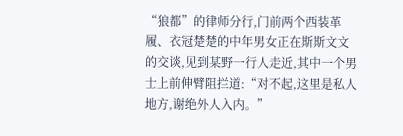“狼都”的律师分行,门前两个西装革履、衣冠楚楚的中年男女正在斯斯文文的交谈,见到某野一行人走近,其中一个男士上前伸臂阻拦道:“对不起,这里是私人地方,谢绝外人入内。”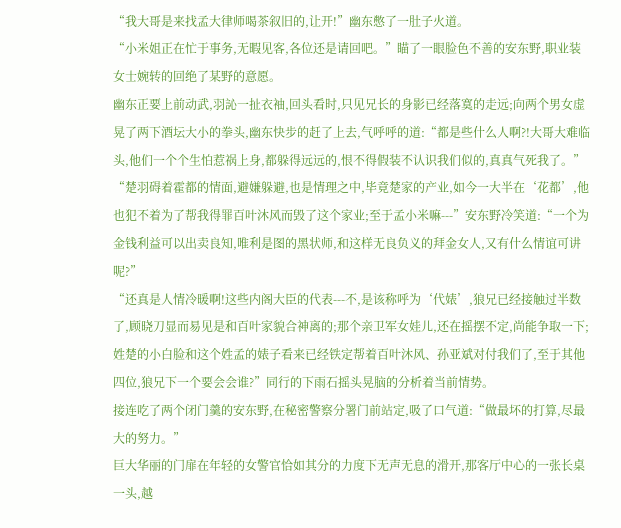“我大哥是来找孟大律师喝茶叙旧的,让开!”幽东憋了一肚子火道。
“小米姐正在忙于事务,无暇见客,各位还是请回吧。”瞄了一眼脸色不善的安东野,职业装女士婉转的回绝了某野的意愿。
幽东正要上前动武,羽訫一扯衣袖,回头看时,只见兄长的身影已经落寞的走远;向两个男女虚晃了两下酒坛大小的拳头,幽东快步的赶了上去,气呼呼的道:“都是些什么人啊?!大哥大难临头,他们一个个生怕惹祸上身,都躲得远远的,恨不得假装不认识我们似的,真真气死我了。”
“楚羽碍着霍都的情面,避嫌躲避,也是情理之中,毕竟楚家的产业,如今一大半在‘花都’,他也犯不着为了帮我得罪百叶沐风而毁了这个家业;至于孟小米嘛---”安东野冷笑道:“一个为金钱利益可以出卖良知,唯利是图的黑状师,和这样无良负义的拜金女人,又有什么情谊可讲呢?”
“还真是人情冷暖啊!这些内阁大臣的代表---不,是该称呼为‘代婊’,狼兄已经接触过半数了,顾晓刀显而易见是和百叶家貌合神离的;那个亲卫军女娃儿,还在摇摆不定,尚能争取一下;姓楚的小白脸和这个姓孟的婊子看来已经铁定帮着百叶沐风、孙亚斌对付我们了,至于其他四位,狼兄下一个要会会谁?”同行的下雨石摇头晃脑的分析着当前情势。
接连吃了两个闭门羹的安东野,在秘密警察分署门前站定,吸了口气道:“做最坏的打算,尽最大的努力。”
巨大华丽的门扉在年轻的女警官恰如其分的力度下无声无息的滑开,那客厅中心的一张长桌一头,越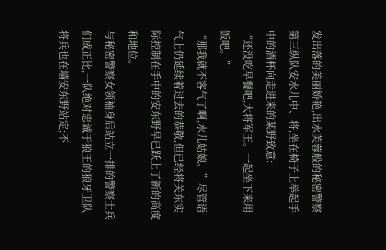发出落的美丽娇艳,出水芙蓉般的秘密警察第三纵队安水儿中、将,坐在椅子上举起手中的酒杯向走进来的某野致意:
“还没吃早餐吧,大将军王。一起坐下来用饭吧。”
“那我就不客气了啊,水儿姑娘。”尽管语气上仍延续着过去的恭敬,但已经将关东实际控制在手中的安东野早已跃上了新的高度和地位。
与秘密警察女领袖身后站立一排的警察士兵们成正比,一队绝对忠诚于狼王的狼牙卫队将兵也在墙安东野站定;不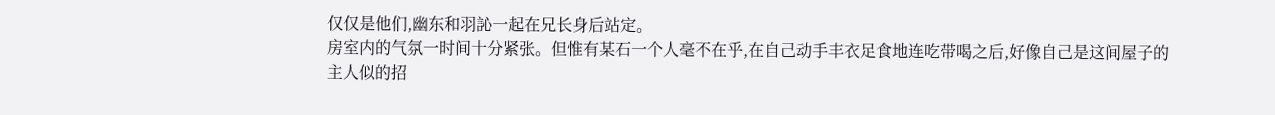仅仅是他们,幽东和羽訫一起在兄长身后站定。
房室内的气氛一时间十分紧张。但惟有某石一个人毫不在乎,在自己动手丰衣足食地连吃带喝之后,好像自己是这间屋子的主人似的招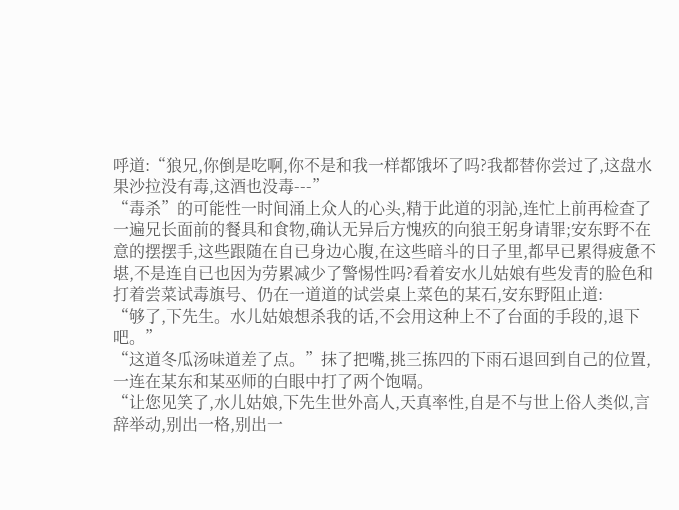呼道:“狼兄,你倒是吃啊,你不是和我一样都饿坏了吗?我都替你尝过了,这盘水果沙拉没有毒,这酒也没毒---”
“毒杀”的可能性一时间涌上众人的心头,精于此道的羽訫,连忙上前再检查了一遍兄长面前的餐具和食物,确认无异后方愧疚的向狼王躬身请罪;安东野不在意的摆摆手,这些跟随在自已身边心腹,在这些暗斗的日子里,都早已累得疲惫不堪,不是连自已也因为劳累减少了警惕性吗?看着安水儿姑娘有些发青的脸色和打着尝菜试毒旗号、仍在一道道的试尝桌上菜色的某石,安东野阻止道:
“够了,下先生。水儿姑娘想杀我的话,不会用这种上不了台面的手段的,退下吧。”
“这道冬瓜汤味道差了点。”抹了把嘴,挑三拣四的下雨石退回到自己的位置,一连在某东和某巫师的白眼中打了两个饱嗝。
“让您见笑了,水儿姑娘,下先生世外高人,天真率性,自是不与世上俗人类似,言辞举动,别出一格,别出一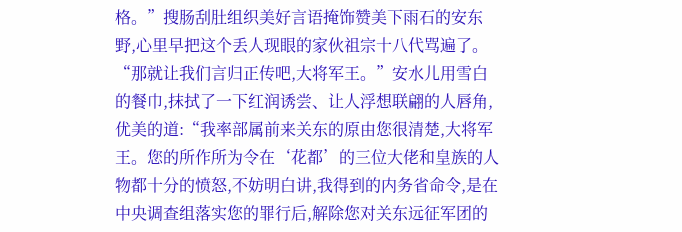格。”搜肠刮肚组织美好言语掩饰赞美下雨石的安东野,心里早把这个丢人现眼的家伙祖宗十八代骂遍了。
“那就让我们言归正传吧,大将军王。”安水儿用雪白的餐巾,抹拭了一下红润诱尝、让人浮想联翩的人唇角,优美的道:“我率部属前来关东的原由您很清楚,大将军王。您的所作所为令在‘花都’的三位大佬和皇族的人物都十分的愤怒,不妨明白讲,我得到的内务省命令,是在中央调查组落实您的罪行后,解除您对关东远征军团的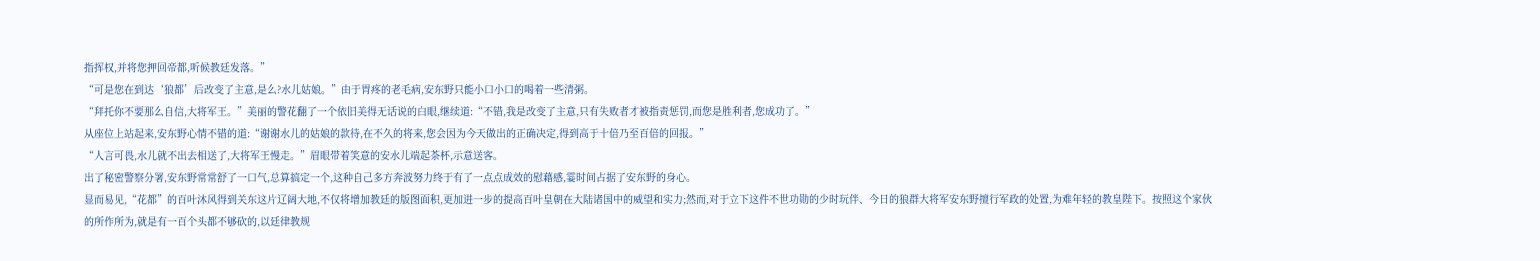指挥权,并将您押回帝都,听候教廷发落。”
“可是您在到达‘狼都’后改变了主意,是么?水儿姑娘。”由于胃疼的老毛病,安东野只能小口小口的喝着一些清粥。
“拜托你不要那么自信,大将军王。”美丽的警花翻了一个依旧美得无话说的白眼,继续道:“不错,我是改变了主意,只有失败者才被指责惩罚,而您是胜利者,您成功了。”
从座位上站起来,安东野心情不错的道:“谢谢水儿的姑娘的款待,在不久的将来,您会因为今天做出的正确决定,得到高于十倍乃至百倍的回报。”
“人言可畏,水儿就不出去相送了,大将军王慢走。”眉眼带着笑意的安水儿端起茶杯,示意送客。
出了秘密警察分署,安东野常常舒了一口气,总算搞定一个,这种自己多方奔波努力终于有了一点点成效的慰藉感,霎时间占据了安东野的身心。
显而易见,“花都”的百叶沐风得到关东这片辽阔大地,不仅将增加教廷的版图面积,更加进一步的提高百叶皇朝在大陆诸国中的威望和实力;然而,对于立下这件不世功勋的少时玩伴、今日的狼群大将军安东野擅行军政的处置,为难年轻的教皇陛下。按照这个家伙的所作所为,就是有一百个头都不够砍的,以廷律教规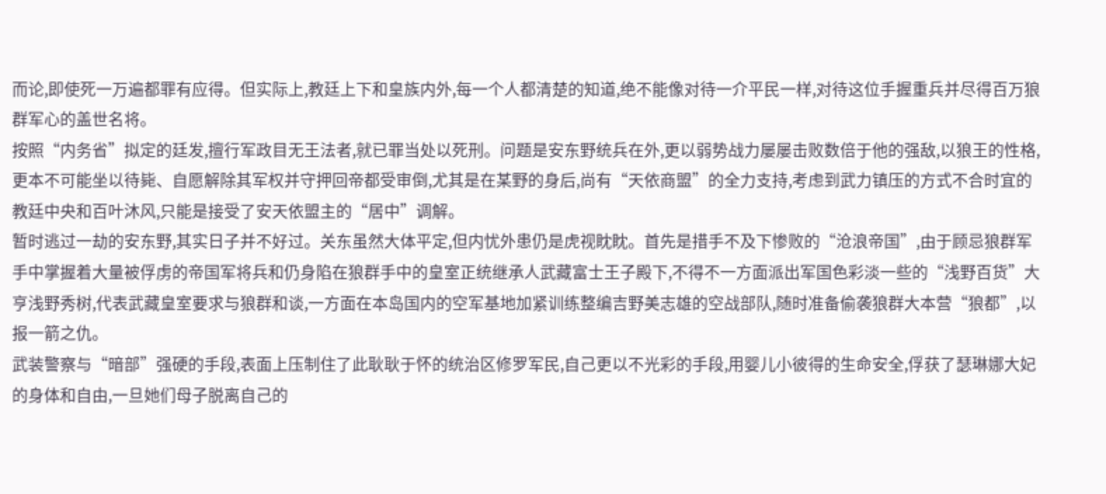而论,即使死一万遍都罪有应得。但实际上,教廷上下和皇族内外,每一个人都清楚的知道,绝不能像对待一介平民一样,对待这位手握重兵并尽得百万狼群军心的盖世名将。
按照“内务省”拟定的廷发,擅行军政目无王法者,就已罪当处以死刑。问题是安东野统兵在外,更以弱势战力屡屡击败数倍于他的强敌,以狼王的性格,更本不可能坐以待毙、自愿解除其军权并守押回帝都受审倒,尤其是在某野的身后,尚有“天依商盟”的全力支持,考虑到武力镇压的方式不合时宜的教廷中央和百叶沐风,只能是接受了安天依盟主的“居中”调解。
暂时逃过一劫的安东野,其实日子并不好过。关东虽然大体平定,但内忧外患仍是虎视眈眈。首先是措手不及下惨败的“沧浪帝国”,由于顾忌狼群军手中掌握着大量被俘虏的帝国军将兵和仍身陷在狼群手中的皇室正统继承人武藏富士王子殿下,不得不一方面派出军国色彩淡一些的“浅野百货”大亨浅野秀树,代表武藏皇室要求与狼群和谈,一方面在本岛国内的空军基地加紧训练整编吉野美志雄的空战部队,随时准备偷袭狼群大本营“狼都”,以报一箭之仇。
武装警察与“暗部”强硬的手段,表面上压制住了此耿耿于怀的统治区修罗军民,自己更以不光彩的手段,用婴儿小彼得的生命安全,俘获了瑟琳娜大妃的身体和自由,一旦她们母子脱离自己的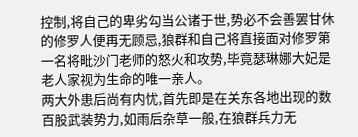控制,将自己的卑劣勾当公诸于世,势必不会善罢甘休的修罗人便再无顾忌,狼群和自己将直接面对修罗第一名将毗沙门老师的怒火和攻势,毕竟瑟琳娜大妃是老人家视为生命的唯一亲人。
两大外患后尚有内忧,首先即是在关东各地出现的数百股武装势力,如雨后杂草一般,在狼群兵力无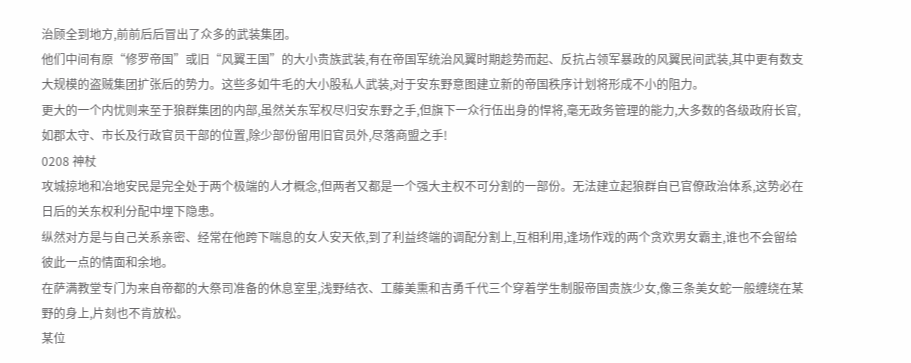治顾全到地方,前前后后冒出了众多的武装集团。
他们中间有原“修罗帝国”或旧“风翼王国”的大小贵族武装,有在帝国军统治风翼时期趁势而起、反抗占领军暴政的风翼民间武装,其中更有数支大规模的盗贼集团扩张后的势力。这些多如牛毛的大小股私人武装,对于安东野意图建立新的帝国秩序计划将形成不小的阻力。
更大的一个内忧则来至于狼群集团的内部,虽然关东军权尽归安东野之手,但旗下一众行伍出身的悍将,毫无政务管理的能力,大多数的各级政府长官,如郡太守、市长及行政官员干部的位置,除少部份留用旧官员外,尽落商盟之手!
0208 神杖
攻城掠地和冶地安民是完全处于两个极端的人才概念,但两者又都是一个强大主权不可分割的一部份。无法建立起狼群自已官僚政治体系,这势必在日后的关东权利分配中埋下隐患。
纵然对方是与自己关系亲密、经常在他跨下喘息的女人安天依,到了利益终端的调配分割上,互相利用,逢场作戏的两个贪欢男女霸主,谁也不会留给彼此一点的情面和余地。
在萨满教堂专门为来自帝都的大祭司准备的休息室里,浅野结衣、工藤美熏和吉勇千代三个穿着学生制服帝国贵族少女,像三条美女蛇一般缠绕在某野的身上,片刻也不肯放松。
某位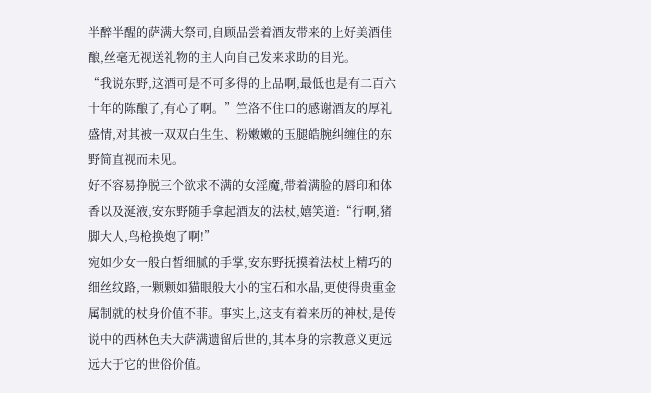半醉半醒的萨满大祭司,自顾品尝着酒友带来的上好美酒佳酿,丝毫无视送礼物的主人向自己发来求助的目光。
“我说东野,这酒可是不可多得的上品啊,最低也是有二百六十年的陈酿了,有心了啊。”竺洛不住口的感谢酒友的厚礼盛情,对其被一双双白生生、粉嫩嫩的玉腿皓腕纠缠住的东野简直视而未见。
好不容易挣脱三个欲求不满的女淫魔,带着满脸的唇印和体香以及涎液,安东野随手拿起酒友的法杖,嬉笑道:“行啊,猪脚大人,鸟枪换炮了啊!”
宛如少女一般白皙细腻的手掌,安东野抚摸着法杖上精巧的细丝纹路,一颗颗如猫眼般大小的宝石和水晶,更使得贵重金属制就的杖身价值不菲。事实上,这支有着来历的神杖,是传说中的西林色夫大萨满遗留后世的,其本身的宗教意义更远远大于它的世俗价值。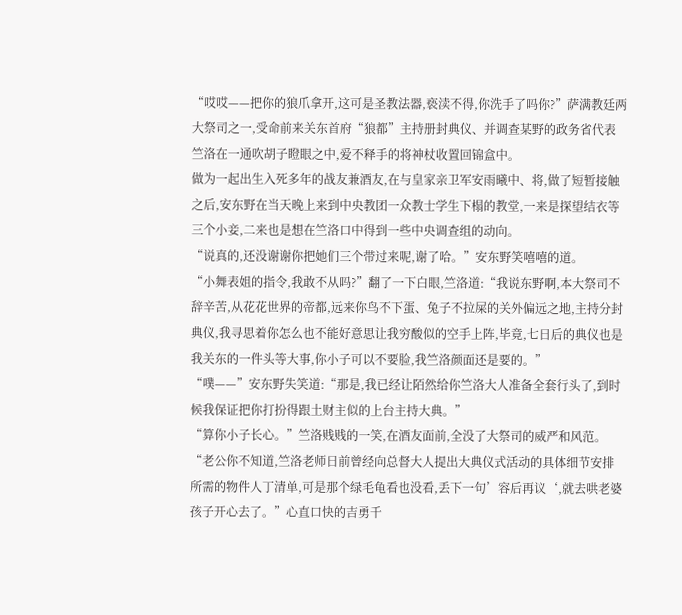“哎哎——把你的狼爪拿开,这可是圣教法器,亵渎不得,你洗手了吗你?”萨满教廷两大祭司之一,受命前来关东首府“狼都”主持册封典仪、并调查某野的政务省代表竺洛在一通吹胡子瞪眼之中,爱不释手的将神杖收置回锦盒中。
做为一起出生入死多年的战友兼酒友,在与皇家亲卫军安雨曦中、将,做了短暂接触之后,安东野在当天晚上来到中央教团一众教士学生下榻的教堂,一来是探望结衣等三个小妾,二来也是想在竺洛口中得到一些中央调查组的动向。
“说真的,还没谢谢你把她们三个带过来呢,谢了哈。”安东野笑嘻嘻的道。
“小舞表姐的指令,我敢不从吗?”翻了一下白眼,竺洛道:“我说东野啊,本大祭司不辞辛苦,从花花世界的帝都,远来你鸟不下蛋、兔子不拉屎的关外偏远之地,主持分封典仪,我寻思着你怎么也不能好意思让我穷酸似的空手上阵,毕竟,七日后的典仪也是我关东的一件头等大事,你小子可以不要脸,我竺洛颜面还是要的。”
“噗——”安东野失笑道:“那是,我已经让陌然给你竺洛大人准备全套行头了,到时候我保证把你打扮得跟土财主似的上台主持大典。”
“算你小子长心。”竺洛贱贱的一笑,在酒友面前,全没了大祭司的威严和风范。
“老公你不知道,竺洛老师日前曾经向总督大人提出大典仪式活动的具体细节安排所需的物件人丁清单,可是那个绿毛龟看也没看,丢下一句’容后再议‘,就去哄老婆孩子开心去了。”心直口快的吉勇千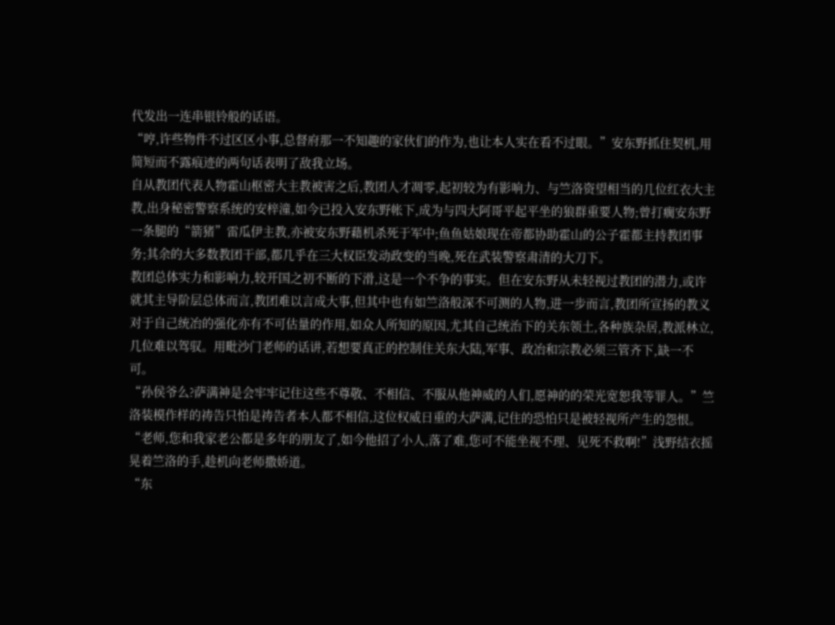代发出一连串银铃般的话语。
“哼,许些物件不过区区小事,总督府那一不知趣的家伙们的作为,也让本人实在看不过眼。”安东野抓住契机,用简短而不露痕迹的两句话表明了敌我立场。
自从教团代表人物霍山枢密大主教被害之后,教团人才凋零,起初较为有影响力、与竺洛资望相当的几位红衣大主教,出身秘密警察系统的安梓潼,如今已投入安东野帐下,成为与四大阿哥平起平坐的狼群重要人物;曾打瘸安东野一条腿的“箭猪”雷瓜伊主教,亦被安东野藉机杀死于军中;鱼鱼姑娘现在帝都协助霍山的公子霍都主持教团事务;其余的大多数教团干部,都几乎在三大权臣发动政变的当晚,死在武装警察肃清的大刀下。
教团总体实力和影响力,较开国之初不断的下滑,这是一个不争的事实。但在安东野从未轻视过教团的潜力,或许就其主导阶层总体而言,教团难以言成大事,但其中也有如竺洛般深不可测的人物,进一步而言,教团所宣扬的教义对于自己统冶的强化亦有不可估量的作用,如众人所知的原因,尤其自己统治下的关东领土,各种族杂居,教派林立,几位难以驾驭。用毗沙门老师的话讲,若想要真正的控制住关东大陆,军事、政冶和宗教必须三管齐下,缺一不可。
“孙侯爷么?萨满神是会牢牢记住这些不尊敬、不相信、不服从他神威的人们,愿神的的荣光宽恕我等罪人。”竺洛装模作样的祷告只怕是祷告者本人都不相信,这位权威日重的大萨满,记住的恐怕只是被轻视所产生的怨恨。
“老师,您和我家老公都是多年的朋友了,如今他招了小人,落了难,您可不能坐视不理、见死不救啊!”浅野结衣摇晃着竺洛的手,趁机向老师撒娇道。
“东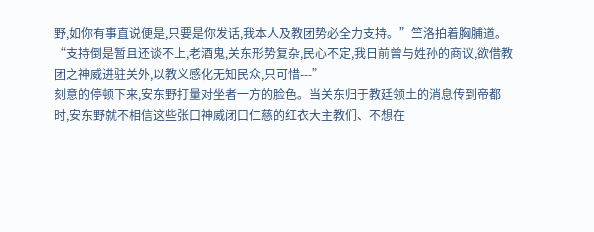野,如你有事直说便是,只要是你发话,我本人及教团势必全力支持。”竺洛拍着胸脯道。
“支持倒是暂且还谈不上,老酒鬼,关东形势复杂,民心不定,我日前曾与姓孙的商议,欲借教团之神威进驻关外,以教义感化无知民众,只可惜---”
刻意的停顿下来,安东野打量对坐者一方的脸色。当关东归于教廷领土的消息传到帝都时,安东野就不相信这些张口神威闭口仁慈的红衣大主教们、不想在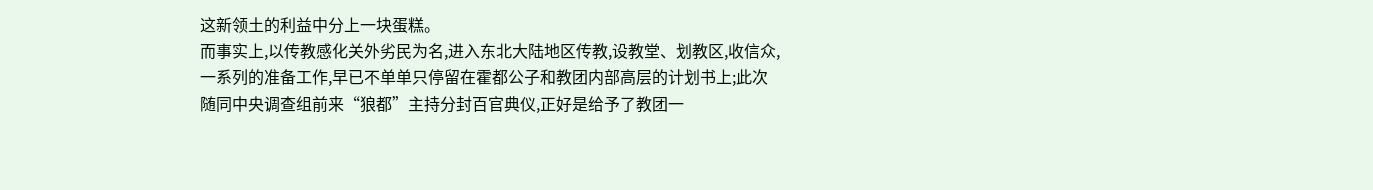这新领土的利益中分上一块蛋糕。
而事实上,以传教感化关外劣民为名,进入东北大陆地区传教,设教堂、划教区,收信众,一系列的准备工作,早已不单单只停留在霍都公子和教团内部高层的计划书上;此次随同中央调查组前来“狼都”主持分封百官典仪,正好是给予了教团一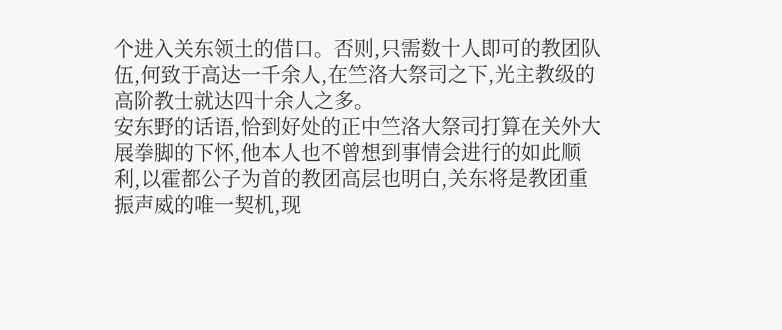个进入关东领土的借口。否则,只需数十人即可的教团队伍,何致于高达一千余人,在竺洛大祭司之下,光主教级的高阶教士就达四十余人之多。
安东野的话语,恰到好处的正中竺洛大祭司打算在关外大展拳脚的下怀,他本人也不曾想到事情会进行的如此顺利,以霍都公子为首的教团高层也明白,关东将是教团重振声威的唯一契机,现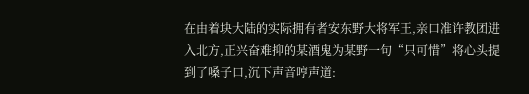在由着块大陆的实际拥有者安东野大将军王,亲口准许教团进入北方,正兴奋难抑的某酒鬼为某野一句“只可惜”将心头提到了嗓子口,沉下声音哼声道: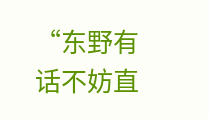“东野有话不妨直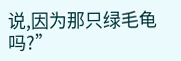说,因为那只绿毛龟吗?”